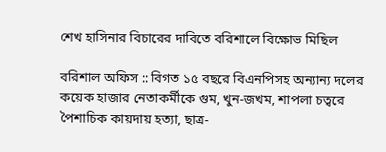শেখ হাসিনার বিচারের দাবিতে বরিশালে বিক্ষোভ মিছিল

বরিশাল অফিস :: বিগত ১৫ বছরে বিএনপিসহ অন্যান্য দলের কয়েক হাজার নেতাকর্মীকে গুম, খুন-জখম, শাপলা চত্বরে পৈশাচিক কায়দায় হত্যা, ছাত্র-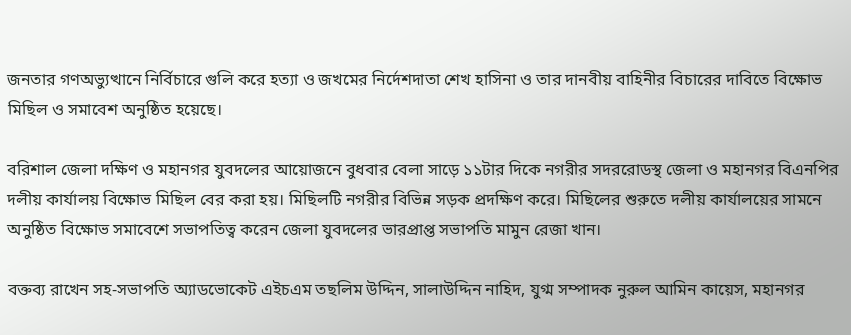জনতার গণঅভ্যুত্থানে নির্বিচারে গুলি করে হত্যা ও জখমের নির্দেশদাতা শেখ হাসিনা ও তার দানবীয় বাহিনীর বিচারের দাবিতে বিক্ষোভ মিছিল ও সমাবেশ অনুষ্ঠিত হয়েছে।

বরিশাল জেলা দক্ষিণ ও মহানগর যুবদলের আয়োজনে বুধবার বেলা সাড়ে ১১টার দিকে নগরীর সদররোডস্থ জেলা ও মহানগর বিএনপির দলীয় কার্যালয় বিক্ষোভ মিছিল বের করা হয়। মিছিলটি নগরীর বিভিন্ন সড়ক প্রদক্ষিণ করে। মিছিলের শুরুতে দলীয় কার্যালয়ের সামনে অনুষ্ঠিত বিক্ষোভ সমাবেশে সভাপতিত্ব করেন জেলা যুবদলের ভারপ্রাপ্ত সভাপতি মামুন রেজা খান।

বক্তব্য রাখেন সহ-সভাপতি অ্যাডভোকেট এইচএম তছলিম উদ্দিন, সালাউদ্দিন নাহিদ, যুগ্ম সম্পাদক নুরুল আমিন কায়েস, মহানগর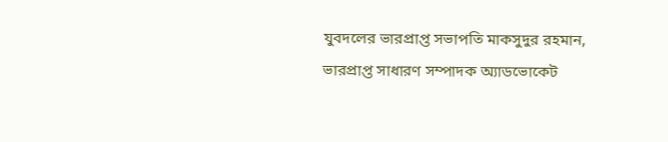যুবদলের ভারপ্রাপ্ত সভাপতি মাকসুদুর রহমান, ভারপ্রাপ্ত সাধারণ সম্পাদক অ্যাডভোকেট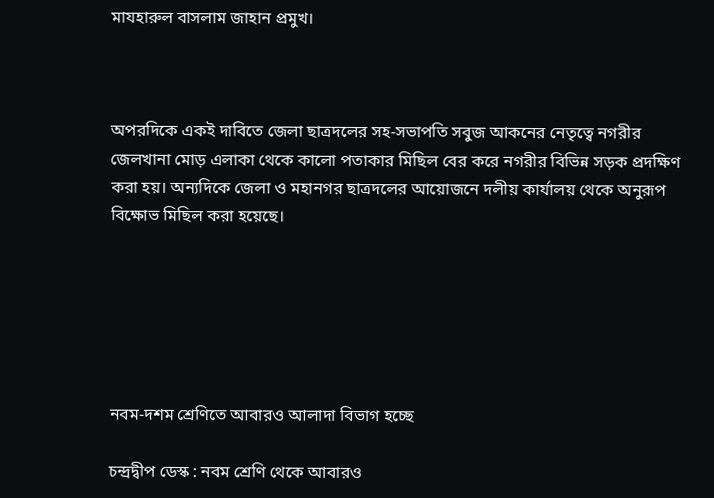মাযহারুল বাসলাম জাহান প্রমুখ।



অপরদিকে একই দাবিতে জেলা ছাত্রদলের সহ-সভাপতি সবুজ আকনের নেতৃত্বে নগরীর জেলখানা মোড় এলাকা থেকে কালো পতাকার মিছিল বের করে নগরীর বিভিন্ন সড়ক প্রদক্ষিণ করা হয়। অন্যদিকে জেলা ও মহানগর ছাত্রদলের আয়োজনে দলীয় কার্যালয় থেকে অনুরূপ বিক্ষোভ মিছিল করা হয়েছে।






নবম-দশম শ্রেণিতে আবারও আলাদা বিভাগ হচ্ছে

চন্দ্রদ্বীপ ডেস্ক : নবম শ্রেণি থেকে আবারও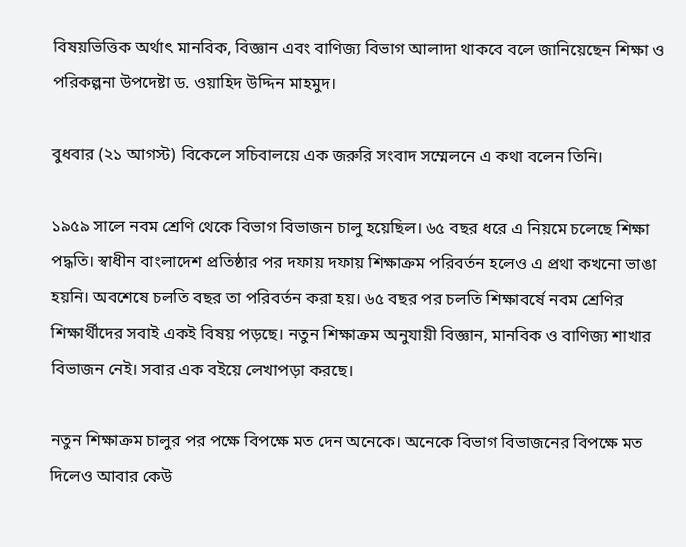বিষয়ভিত্তিক অর্থাৎ মানবিক, বিজ্ঞান এবং বাণিজ্য বিভাগ আলাদা থাকবে বলে জানিয়েছেন শিক্ষা ও পরিকল্পনা উপদেষ্টা ড. ওয়াহিদ উদ্দিন মাহমুদ।

বুধবার (২১ আগস্ট) বিকেলে সচিবালয়ে এক জরুরি সংবাদ সম্মেলনে এ কথা বলেন তিনি।

১৯৫৯ সালে নবম শ্রেণি থেকে বিভাগ বিভাজন চালু হয়েছিল। ৬৫ বছর ধরে এ নিয়মে চলেছে শিক্ষা পদ্ধতি। স্বাধীন বাংলাদেশ প্রতিষ্ঠার পর দফায় দফায় শিক্ষাক্রম পরিবর্তন হলেও এ প্রথা কখনো ভাঙা হয়নি। অবশেষে চলতি বছর তা পরিবর্তন করা হয়। ৬৫ বছর পর চলতি শিক্ষাবর্ষে নবম শ্রেণির শিক্ষার্থীদের সবাই একই বিষয় পড়ছে। নতুন শিক্ষাক্রম অনুযায়ী বিজ্ঞান, মানবিক ও বাণিজ্য শাখার বিভাজন নেই। সবার এক বইয়ে লেখাপড়া করছে।

নতুন শিক্ষাক্রম চালুর পর পক্ষে বিপক্ষে মত দেন অনেকে। অনেকে বিভাগ বিভাজনের বিপক্ষে মত দিলেও আবার কেউ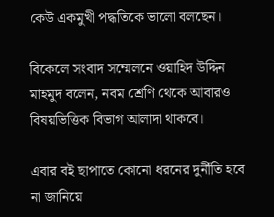কেউ একমুখী পদ্ধতিকে ভালো বলছেন।

বিকেলে সংবাদ সম্মেলনে ওয়াহিদ উদ্দিন মাহমুদ বলেন, নবম শ্রেণি থেকে আবারও বিষয়ভিত্তিক বিভাগ আলাদা থাকবে।

এবার বই ছাপাতে কোনো ধরনের দুর্নীতি হবে না জানিয়ে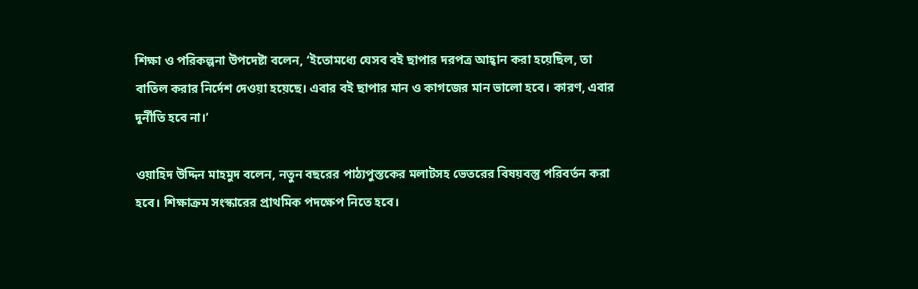শিক্ষা ও পরিকল্পনা উপদেষ্টা বলেন, ‘ইতোমধ্যে যেসব বই ছাপার দরপত্র আহ্বান করা হয়েছিল, তা বাতিল করার নির্দেশ দেওয়া হয়েছে। এবার বই ছাপার মান ও কাগজের মান ভালো হবে। কারণ, এবার দুর্নীতি হবে না।’

ওয়াহিদ উদ্দিন মাহমুদ বলেন, নতুন বছরের পাঠ্যপুস্তকের মলাটসহ ভেতরের বিষয়বস্তু পরিবর্তন করা হবে। শিক্ষাক্রম সংস্কারের প্রাথমিক পদক্ষেপ নিতে হবে।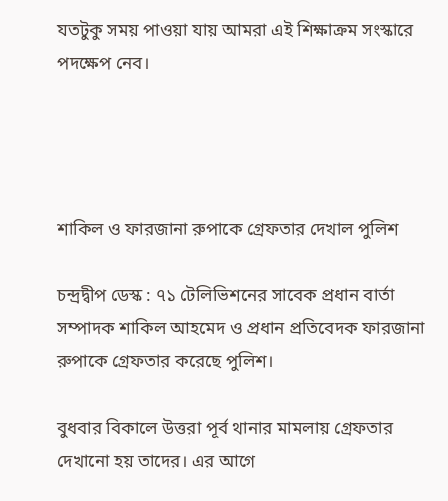যতটুকু সময় পাওয়া যায় আমরা এই শিক্ষাক্রম সংস্কারে পদক্ষেপ নেব।




শাকিল ও ফারজানা রুপাকে গ্রেফতার দেখাল পুলিশ

চন্দ্রদ্বীপ ডেস্ক : ৭১ টেলিভিশনের সাবেক প্রধান বার্তা সম্পাদক শাকিল আহমেদ ও প্রধান প্রতিবেদক ফারজানা রুপাকে গ্রেফতার করেছে পুলিশ।

বুধবার বিকালে উত্তরা পূর্ব থানার মামলায় গ্রেফতার দেখানো হয় তাদের। এর আগে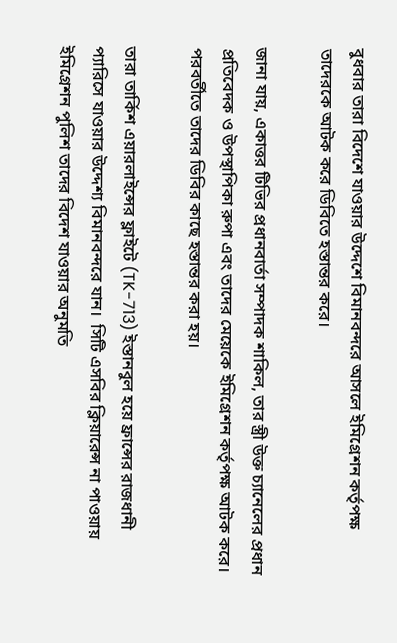বুধবার তারা বিদেশে যাওয়ার উদ্দেশে বিমানবন্দরে আসলে ইমিগ্রেশন কর্তৃপক্ষ তাদেরকে আটক করে ডিবিতে হস্তান্তর করে।

জানা যায়, একাত্তর টিভির প্রধানবার্তা সম্পাদক শাকিল, তার স্ত্রী উক্ত চ্যানেলের প্রধান প্রতিবেদক ও উপস্থাপিকা রুপা এবং তাদের মেয়েকে ইমিগ্রেশন কর্তৃপক্ষ আটক করে। পরবর্তীতে তাদের ডিবির কাছে হস্তান্তর করা হয়।

তারা তার্কিশ এয়ারলাইন্সের ফ্লাইটে (TK-713) ইস্তানবুল হয়ে ফ্রান্সের রাজধানী প্যারিসে যাওয়ার উদ্দেশ্য বিমানবন্দরে যান।  সিটি এসবির ক্লিয়ারেন্স না পাওয়ায় ইমিগ্রেশন পুলিশ তাদের বিদেশ যাওয়ার অনুমতি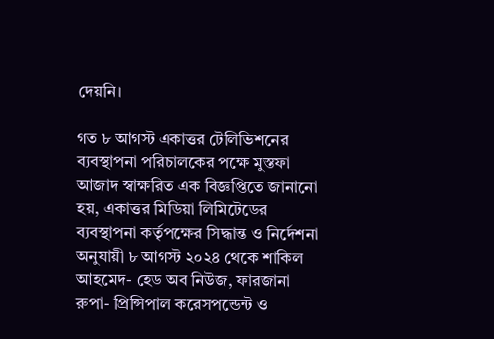দেয়নি।

গত ৮ আগস্ট একাত্তর টেলিভিশনের ব্যবস্থাপনা পরিচালকের পক্ষে মুস্তফা আজাদ স্বাক্ষরিত এক বিজ্ঞপ্তিতে জানানো হয়, একাত্তর মিডিয়া লিমিটেডের ব্যবস্থাপনা কর্তৃপক্ষের সিদ্ধান্ত ও নির্দেশনা অনুযায়ী ৮ আগস্ট ২০২৪ থেকে শাকিল আহমেদ- হেড অব নিউজ, ফারজানা রুপা- প্রিন্সিপাল করেসপন্ডেন্ট ও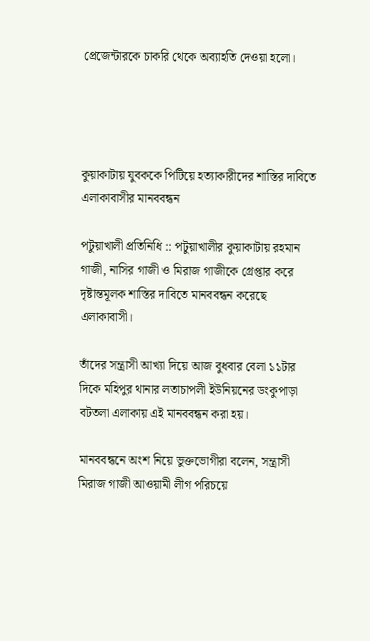প্রেজেন্টারকে চাকরি থেকে অব্যাহতি দেওয়া হলো।




কুয়াকাটায় যুবককে পিটিয়ে হত্যাকারীদের শাস্তির দাবিতে এলাকাবাসীর মানববন্ধন

পটুয়াখালী প্রতিনিধি :: পটুয়াখালীর কুয়াকাটায় রহমান গাজী, নাসির গাজী ও মিরাজ গাজীকে গ্রেপ্তার করে দৃষ্টান্তমূলক শাস্তির দাবিতে মানববন্ধন করেছে এলাকাবাসী।

তাঁদের সন্ত্রাসী আখ্যা দিয়ে আজ বুধবার বেলা ১১টার দিকে মহিপুর থানার লতাচাপলী ইউনিয়নের ডংকুপাড়া বটতলা এলাকায় এই মানববন্ধন করা হয়।

মানববন্ধনে অংশ নিয়ে ভুক্তভোগীরা বলেন, সন্ত্রাসী মিরাজ গাজী আওয়ামী লীগ পরিচয়ে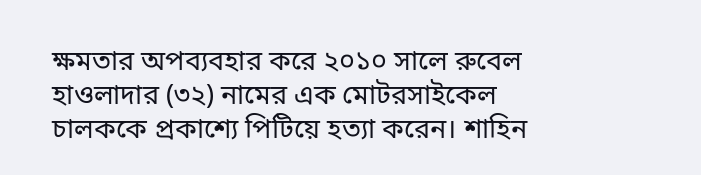ক্ষমতার অপব্যবহার করে ২০১০ সালে রুবেল হাওলাদার (৩২) নামের এক মোটরসাইকেল চালককে প্রকাশ্যে পিটিয়ে হত্যা করেন। শাহিন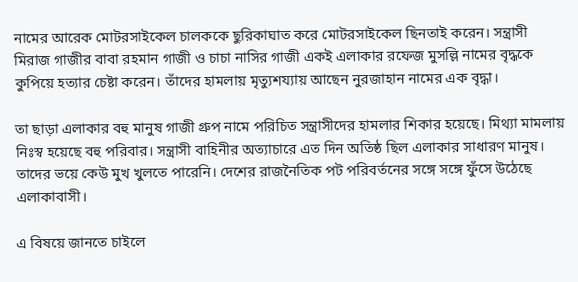নামের আরেক মোটরসাইকেল চালককে ছুরিকাঘাত করে মোটরসাইকেল ছিনতাই করেন। সন্ত্রাসী মিরাজ গাজীর বাবা রহমান গাজী ও চাচা নাসির গাজী একই এলাকার রফেজ মুসল্লি নামের বৃদ্ধকে কুপিয়ে হত্যার চেষ্টা করেন। তাঁদের হামলায় মৃত্যুশয্যায় আছেন নুরজাহান নামের এক বৃদ্ধা।

তা ছাড়া এলাকার বহু মানুষ গাজী গ্রুপ নামে পরিচিত সন্ত্রাসীদের হামলার শিকার হয়েছে। মিথ্যা মামলায় নিঃস্ব হয়েছে বহু পরিবার। সন্ত্রাসী বাহিনীর অত্যাচারে এত দিন অতিষ্ঠ ছিল এলাকার সাধারণ মানুষ। তাদের ভয়ে কেউ মুখ খুলতে পারেনি। দেশের রাজনৈতিক পট পরিবর্তনের সঙ্গে সঙ্গে ফুঁসে উঠেছে এলাকাবাসী।

এ বিষয়ে জানতে চাইলে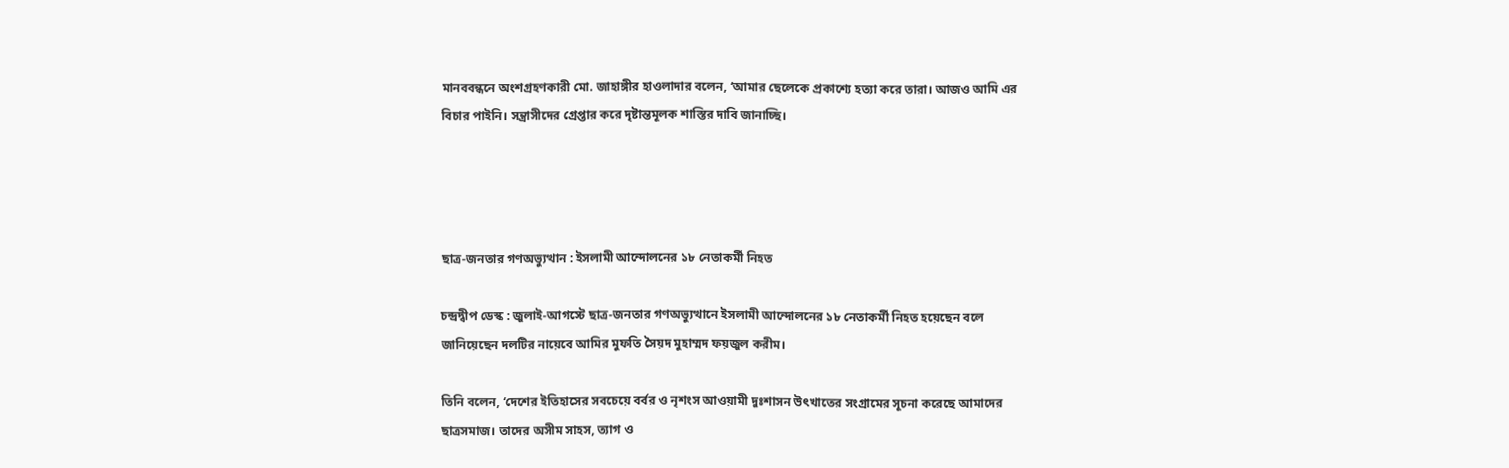মানববন্ধনে অংশগ্রহণকারী মো. জাহাঙ্গীর হাওলাদার বলেন, ‘আমার ছেলেকে প্রকাশ্যে হত্যা করে তারা। আজও আমি এর বিচার পাইনি। সন্ত্রাসীদের গ্রেপ্তার করে দৃষ্টান্তমূলক শাস্তির দাবি জানাচ্ছি।




ছাত্র-জনতার গণঅভ্যুত্থান : ইসলামী আন্দোলনের ১৮ নেতাকর্মী নিহত

চন্দ্রদ্বীপ ডেস্ক : জুলাই-আগস্টে ছাত্র-জনতার গণঅভ্যুত্থানে ইসলামী আন্দোলনের ১৮ নেতাকর্মী নিহত হয়েছেন বলে জানিয়েছেন দলটির নায়েবে আমির মুফতি সৈয়দ মুহাম্মদ ফয়জুল করীম।

তিনি বলেন, ‘দেশের ইতিহাসের সবচেয়ে বর্বর ও নৃশংস আওয়ামী দুঃশাসন উৎখাতের সংগ্রামের সূচনা করেছে আমাদের ছাত্রসমাজ। তাদের অসীম সাহস, ত্যাগ ও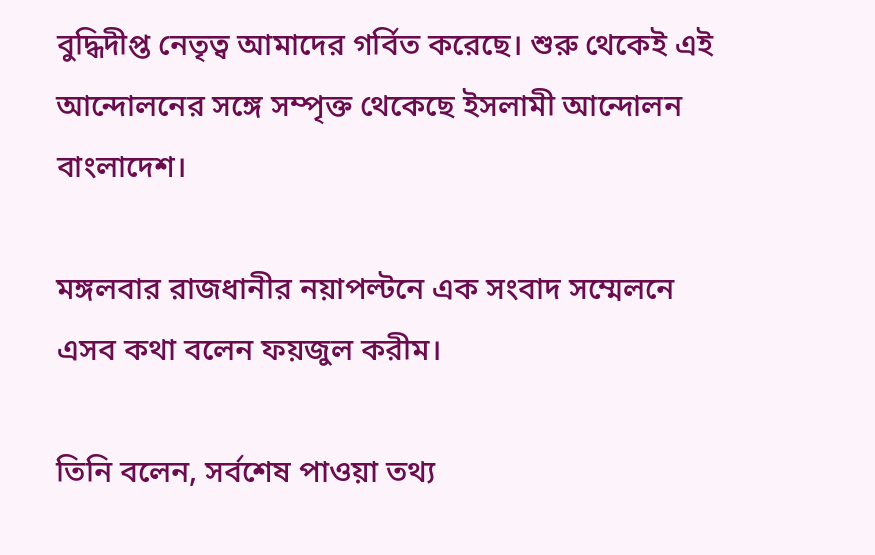বুদ্ধিদীপ্ত নেতৃত্ব আমাদের গর্বিত করেছে। শুরু থেকেই এই আন্দোলনের সঙ্গে সম্পৃক্ত থেকেছে ইসলামী আন্দোলন বাংলাদেশ।

মঙ্গলবার রাজধানীর নয়াপল্টনে এক সংবাদ সম্মেলনে এসব কথা বলেন ফয়জুল করীম।

তিনি বলেন, সর্বশেষ পাওয়া তথ্য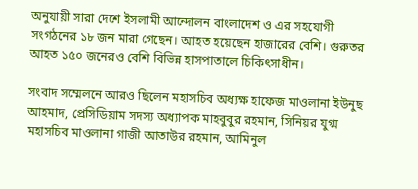অনুযায়ী সারা দেশে ইসলামী আন্দোলন বাংলাদেশ ও এর সহযোগী সংগঠনের ১৮ জন মারা গেছেন। আহত হয়েছেন হাজারের বেশি। গুরুতর আহত ১৫০ জনেরও বেশি বিভিন্ন হাসপাতালে চিকিৎসাধীন।

সংবাদ সম্মেলনে আরও ছিলেন মহাসচিব অধ্যক্ষ হাফেজ মাওলানা ইউনুছ আহমাদ, প্রেসিডিয়াম সদস্য অধ্যাপক মাহবুবুর রহমান, সিনিয়র যুগ্ম মহাসচিব মাওলানা গাজী আতাউর রহমান, আমিনুল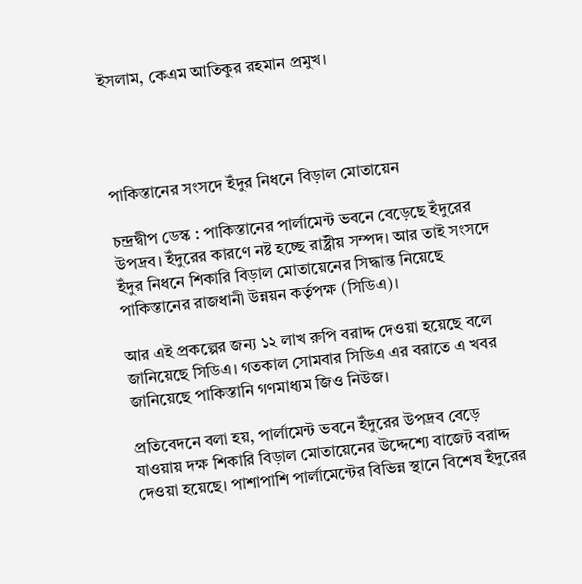ইসলাম, কেএম আতিকুর রহমান প্রমুখ।




পাকিস্তানের সংসদে ইঁদুর নিধনে বিড়াল মোতায়েন

চন্দ্রদ্বীপ ডেস্ক : পাকিস্তানের পার্লামেন্ট ভবনে বেড়েছে ইঁদুরের উপদ্রব। ইঁদুরের কারণে নষ্ট হচ্ছে রাষ্ট্রীয় সম্পদ। আর তাই সংসদে ইঁদুর নিধনে শিকারি বিড়াল মোতায়েনের সিদ্ধান্ত নিয়েছে পাকিস্তানের রাজধানী উন্নয়ন কর্তৃপক্ষ (সিডিএ)।

আর এই প্রকল্পের জন্য ১২ লাখ রুপি বরাদ্দ দেওয়া হয়েছে বলে জানিয়েছে সিডিএ। গতকাল সোমবার সিডিএ এর বরাতে এ খবর জানিয়েছে পাকিস্তানি গণমাধ্যম জিও নিউজ।

প্রতিবেদনে বলা হয়, পার্লামেন্ট ভবনে ইঁদুরের উপদ্রব বেড়ে যাওয়ায় দক্ষ শিকারি বিড়াল মোতায়েনের উদ্দেশ্যে বাজেট বরাদ্দ দেওয়া হয়েছে। পাশাপাশি পার্লামেন্টের বিভিন্ন স্থানে বিশেষ ইঁদুরের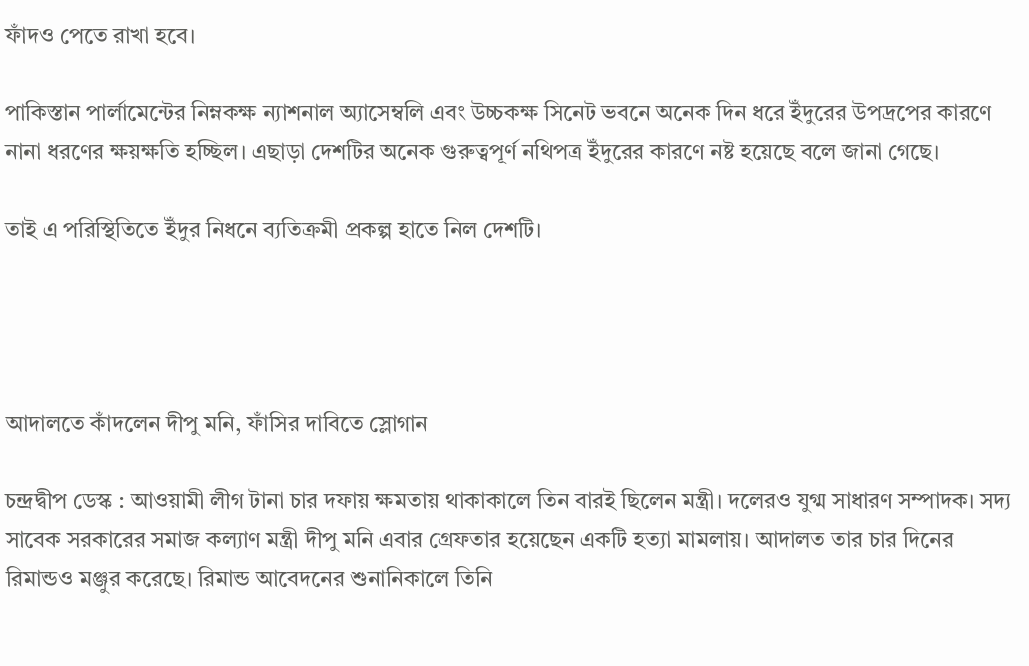ফাঁদও পেতে রাখা হবে।

পাকিস্তান পার্লামেন্টের নিম্নকক্ষ ন্যাশনাল অ্যাসেম্বলি এবং উচ্চকক্ষ সিনেট ভবনে অনেক দিন ধরে ইঁদুরের উপদ্রপের কারণে নানা ধরণের ক্ষয়ক্ষতি হচ্ছিল। এছাড়া দেশটির অনেক গুরুত্বপূর্ণ নথিপত্র ইঁদুরের কারণে নষ্ট হয়েছে বলে জানা গেছে।

তাই এ পরিস্থিতিতে ইঁদুর নিধনে ব্যতিক্রমী প্রকল্প হাতে নিল দেশটি।




আদালতে কাঁদলেন দীপু মনি, ফাঁসির দাবিতে স্লোগান

চন্দ্রদ্বীপ ডেস্ক : আওয়ামী লীগ টানা চার দফায় ক্ষমতায় থাকাকালে তিন বারই ছিলেন মন্ত্রী। দলেরও যুগ্ম সাধারণ সম্পাদক। সদ্য সাবেক সরকারের সমাজ কল্যাণ মন্ত্রী দীপু মনি এবার গ্রেফতার হয়েছেন একটি হত্যা মামলায়। আদালত তার চার দিনের রিমান্ডও মঞ্জুর করেছে। রিমান্ড আবেদনের শুনানিকালে তিনি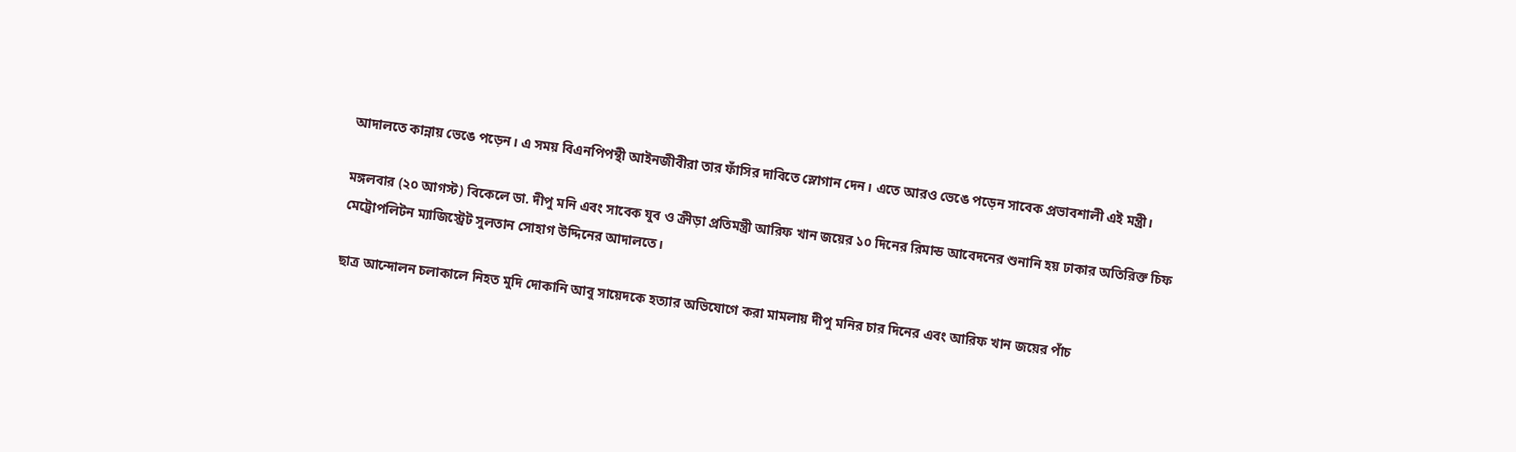আদালতে কান্নায় ভেঙে পড়েন। এ সময় বিএনপিপন্থী আইনজীবীরা তার ফাঁসির দাবিতে স্লোগান দেন। এতে আরও ভেঙে পড়েন সাবেক প্রভাবশালী এই মন্ত্রী।

মঙ্গলবার (২০ আগস্ট) বিকেলে ডা. দীপু মনি এবং সাবেক যুব ও ক্রীড়া প্রতিমন্ত্রী আরিফ খান জয়ের ১০ দিনের রিমান্ড আবেদনের শুনানি হয় ঢাকার অতিরিক্ত চিফ মেট্রোপলিটন ম্যাজিস্ট্রেট সুলতান সোহাগ উদ্দিনের আদালতে।

ছাত্র আন্দোলন চলাকালে নিহত মুদি দোকানি আবু সায়েদকে হত্যার অভিযোগে করা মামলায় দীপু মনির চার দিনের এবং আরিফ খান জয়ের পাঁচ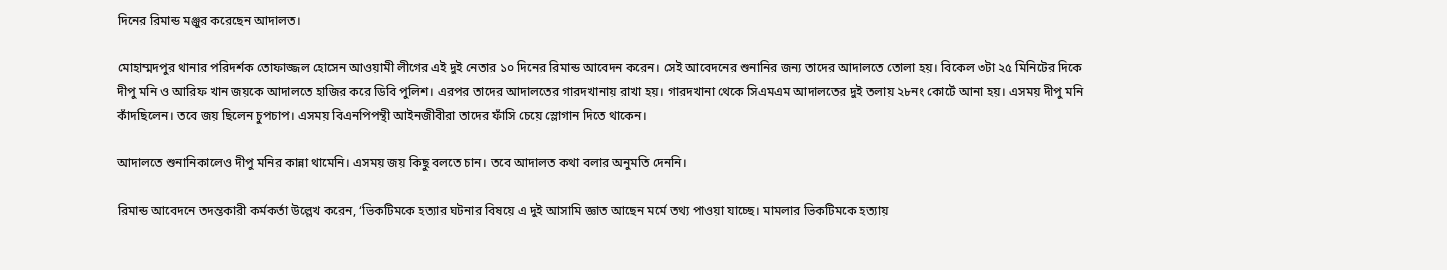দিনের রিমান্ড মঞ্জুর করেছেন আদালত।

মোহাম্মদপুর থানার পরিদর্শক তোফাজ্জল হোসেন আওয়ামী লীগের এই দুই নেতার ১০ দিনের রিমান্ড আবেদন করেন। সেই আবেদনের শুনানির জন্য তাদের আদালতে তোলা হয়। বিকেল ৩টা ২৫ মিনিটের দিকে দীপু মনি ও আরিফ খান জয়কে আদালতে হাজির করে ডিবি পুলিশ। এরপর তাদের আদালতের গারদখানায় রাখা হয়। গারদখানা থেকে সিএমএম আদালতের দুই তলায় ২৮নং কোর্টে আনা হয়। এসময় দীপু মনি কাঁদছিলেন। তবে জয় ছিলেন চুপচাপ। এসময় বিএনপিপন্থী আইনজীবীরা তাদের ফাঁসি চেয়ে স্লোগান দিতে থাকেন।

আদালতে শুনানিকালেও দীপু মনির কান্না থামেনি। এসময় জয় কিছু বলতে চান। তবে আদালত কথা বলার অনুমতি দেননি।

রিমান্ড আবেদনে তদন্তকারী কর্মকর্তা উল্লেখ করেন, ‘ভিকটিমকে হত্যার ঘটনার বিষয়ে এ দুই আসামি জ্ঞাত আছেন মর্মে তথ্য পাওয়া যাচ্ছে। মামলার ভিকটিমকে হত্যায়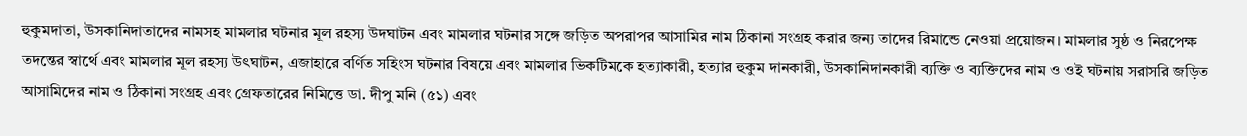হুকুমদাতা, উসকানিদাতাদের নামসহ মামলার ঘটনার মূল রহস্য উদঘাটন এবং মামলার ঘটনার সঙ্গে জড়িত অপরাপর আসামির নাম ঠিকানা সংগ্রহ করার জন্য তাদের রিমান্ডে নেওয়া প্রয়োজন। মামলার সুষ্ঠ ও নিরপেক্ষ তদন্তের স্বার্থে এবং মামলার মূল রহস্য উৎঘাটন, এজাহারে বর্ণিত সহিংস ঘটনার বিষয়ে এবং মামলার ভিকটিমকে হত্যাকারী, হত্যার হুকুম দানকারী, উসকানিদানকারী ব্যক্তি ও ব্যক্তিদের নাম ও ওই ঘটনায় সরাসরি জড়িত আসামিদের নাম ও ঠিকানা সংগ্রহ এবং গ্রেফতারের নিমিত্তে ডা. দীপু মনি (৫১) এবং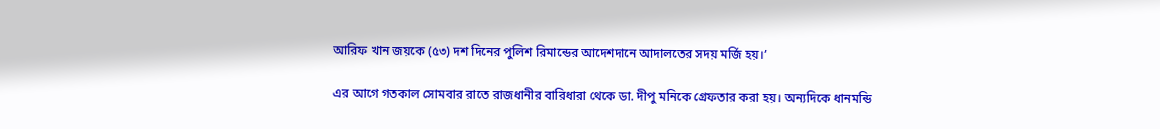আরিফ খান জয়কে (৫৩) দশ দিনের পুলিশ রিমান্ডের আদেশদানে আদালতের সদয় মর্জি হয়।’

এর আগে গতকাল সোমবার রাতে রাজধানীর বারিধারা থেকে ডা. দীপু মনিকে গ্রেফতার করা হয়। অন্যদিকে ধানমন্ডি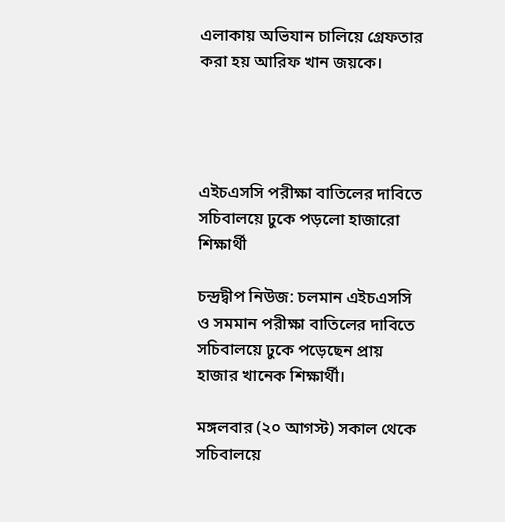এলাকায় অভিযান চালিয়ে গ্রেফতার করা হয় আরিফ খান জয়কে।




এইচএসসি পরীক্ষা বাতিলের দাবিতে সচিবালয়ে ঢুকে পড়লো হাজারো শিক্ষার্থী

চন্দ্রদ্বীপ নিউজ: চলমান এইচএসসি ও সমমান পরীক্ষা বাতিলের দাবিতে সচিবালয়ে ঢুকে পড়েছেন প্রায় হাজার খানেক শিক্ষার্থী।

মঙ্গলবার (২০ আগস্ট) সকাল থেকে সচিবালয়ে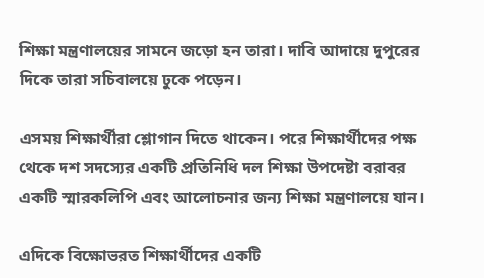শিক্ষা মন্ত্রণালয়ের সামনে জড়ো হন তারা। দাবি আদায়ে দুপুরের দিকে তারা সচিবালয়ে ঢুকে পড়েন।

এসময় শিক্ষার্থীরা শ্লোগান দিতে থাকেন। পরে শিক্ষার্থীদের পক্ষ থেকে দশ সদস্যের একটি প্রতিনিধি দল শিক্ষা উপদেষ্টা বরাবর একটি স্মারকলিপি এবং আলোচনার জন্য শিক্ষা মন্ত্রণালয়ে যান।

এদিকে বিক্ষোভরত শিক্ষার্থীদের একটি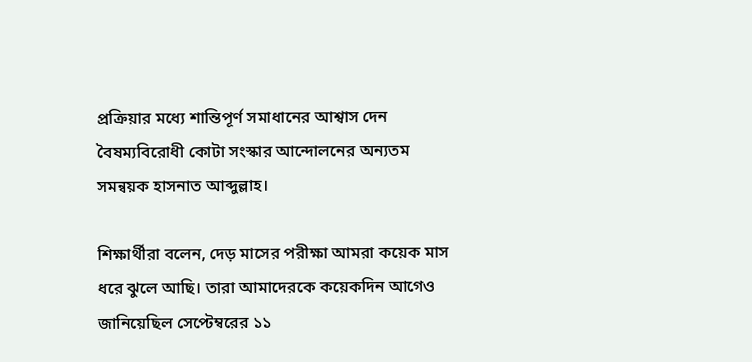প্রক্রিয়ার মধ্যে শান্তিপূর্ণ সমাধানের আশ্বাস দেন বৈষম্যবিরোধী কোটা সংস্কার আন্দোলনের অন্যতম সমন্বয়ক হাসনাত আব্দুল্লাহ।

শিক্ষার্থীরা বলেন, দেড় মাসের পরীক্ষা আমরা কয়েক মাস ধরে ঝুলে আছি। তারা আমাদেরকে কয়েকদিন আগেও জানিয়েছিল সেপ্টেম্বরের ১১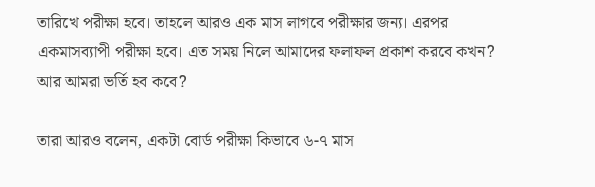তারিখে পরীক্ষা হবে। তাহলে আরও এক মাস লাগবে পরীক্ষার জন্য। এরপর একমাসব্যাপী পরীক্ষা হবে। এত সময় নিলে আমাদের ফলাফল প্রকাশ করবে কখন? আর আমরা ভর্তি হব কবে?

তারা আরও বলেন, একটা বোর্ড পরীক্ষা কিভাবে ৬-৭ মাস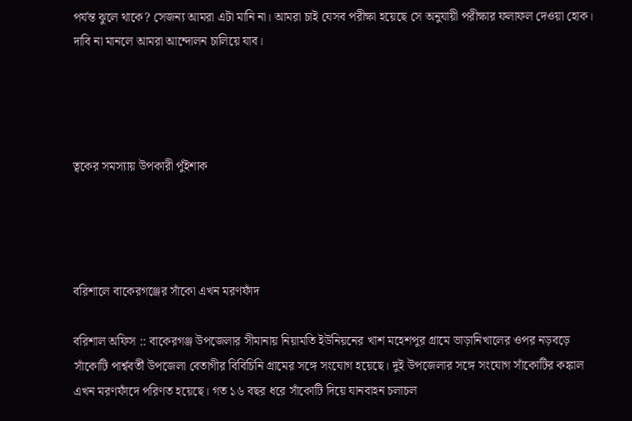পর্যন্ত ঝুলে থাকে? সেজন্য আমরা এটা মানি না। আমরা চাই যেসব পরীক্ষা হয়েছে সে অনুযায়ী পরীক্ষার ফলাফল দেওয়া হোক। দাবি না মানলে আমরা আন্দোলন চালিয়ে যাব।




ত্বকের সমস্যায় উপকারী পুঁইশাক




বরিশালে বাকেরগঞ্জের সাঁকো এখন মরণফাঁদ

বরিশাল অফিস :: বাকেরগঞ্জ উপজেলার সীমানায় নিয়ামতি ইউনিয়নের খাশ মহেশপুর গ্রামে ভাড়ানিখালের ওপর নড়বড়ে সাঁকোটি পার্শ্ববর্তী উপজেলা বেতাগীর বিবিচিনি গ্রামের সঙ্গে সংযোগ হয়েছে। দুই উপজেলার সঙ্গে সংযোগ সাঁকোটির কঙ্কাল এখন মরণফাঁদে পরিণত হয়েছে। গত ১৬ বছর ধরে সাঁকোটি দিয়ে যানবাহন চলাচল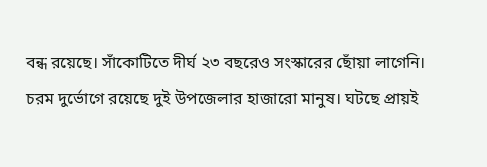বন্ধ রয়েছে। সাঁকোটিতে দীর্ঘ ২৩ বছরেও সংস্কারের ছোঁয়া লাগেনি। চরম দুর্ভোগে রয়েছে দুই উপজেলার হাজারো মানুষ। ঘটছে প্রায়ই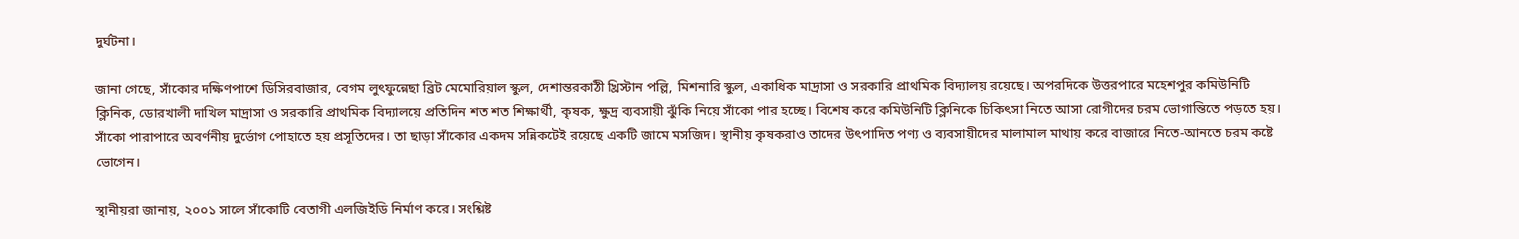দুর্ঘটনা।

জানা গেছে, সাঁকোর দক্ষিণপাশে ডিসিরবাজার, বেগম লুৎফুন্নেছা ব্রিট মেমোরিয়াল স্কুল, দেশান্তরকাঠী খ্রিস্টান পল্লি, মিশনারি স্কুল, একাধিক মাদ্রাসা ও সরকারি প্রাথমিক বিদ্যালয় রয়েছে। অপরদিকে উত্তরপারে মহেশপুর কমিউনিটি ক্লিনিক, ডোরখালী দাখিল মাদ্রাসা ও সরকারি প্রাথমিক বিদ্যালয়ে প্রতিদিন শত শত শিক্ষার্থী, কৃষক, ক্ষুদ্র ব্যবসায়ী ঝুঁকি নিয়ে সাঁকো পার হচ্ছে। বিশেষ করে কমিউনিটি ক্লিনিকে চিকিৎসা নিতে আসা রোগীদের চরম ভোগান্তিতে পড়তে হয়। সাঁকো পারাপারে অবর্ণনীয় দুর্ভোগ পোহাতে হয় প্রসূতিদের। তা ছাড়া সাঁকোর একদম সন্নিকটেই রয়েছে একটি জামে মসজিদ। স্থানীয় কৃষকরাও তাদের উৎপাদিত পণ্য ও ব্যবসায়ীদের মালামাল মাথায় করে বাজারে নিতে-আনতে চরম কষ্টে ভোগেন।

স্থানীয়রা জানায়, ২০০১ সালে সাঁকোটি বেতাগী এলজিইডি নির্মাণ করে। সংশ্লিষ্ট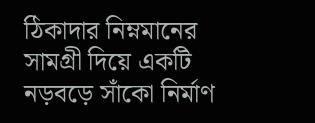ঠিকাদার নিম্নমানের সামগ্রী দিয়ে একটি নড়বড়ে সাঁকো নির্মাণ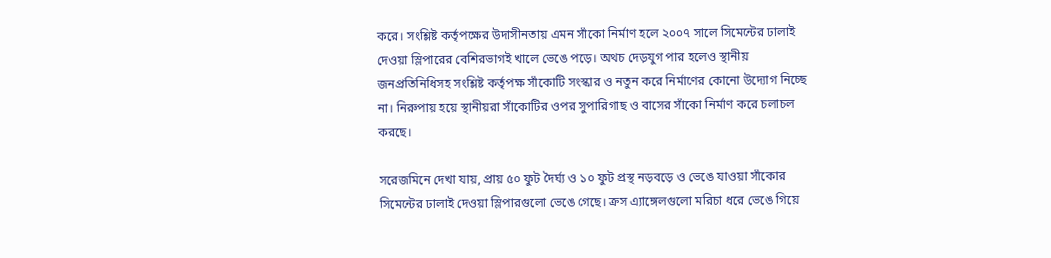করে। সংশ্লিষ্ট কর্তৃপক্ষের উদাসীনতায় এমন সাঁকো নির্মাণ হলে ২০০৭ সালে সিমেন্টের ঢালাই দেওয়া স্লিপারের বেশিরভাগই খালে ভেঙে পড়ে। অথচ দেড়যুগ পার হলেও স্থানীয় জনপ্রতিনিধিসহ সংশ্লিষ্ট কর্তৃপক্ষ সাঁকোটি সংস্কার ও নতুন করে নির্মাণের কোনো উদ্যোগ নিচ্ছে না। নিরুপায় হয়ে স্থানীয়রা সাঁকোটির ওপর সুপারিগাছ ও বাসের সাঁকো নির্মাণ করে চলাচল করছে।

সরেজমিনে দেখা যায়, প্রায় ৫০ ফুট দৈর্ঘ্য ও ১০ ফুট প্রস্থ নড়বড়ে ও ভেঙে যাওয়া সাঁকোর সিমেন্টের ঢালাই দেওয়া স্লিপারগুলো ভেঙে গেছে। ক্রস এ্যাঙ্গেলগুলো মরিচা ধরে ভেঙে গিয়ে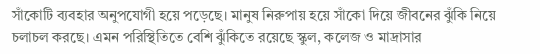সাঁকোটি ব্যবহার অনুপযোগী হয়ে পড়েছে। মানুষ নিরুপায় হয়ে সাঁকো দিয়ে জীবনের ঝুঁকি নিয়ে চলাচল করছে। এমন পরিস্থিতিতে বেশি ঝুঁকিতে রয়েছে স্কুল, কলেজ ও মাদ্রাসার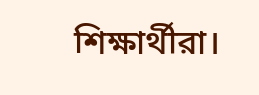শিক্ষার্থীরা।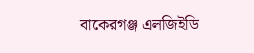বাকেরগঞ্জ এলজিইডি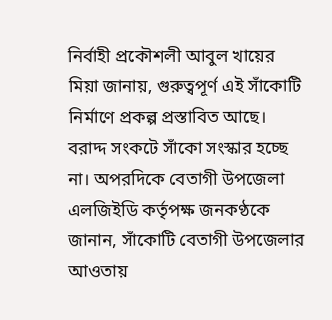নির্বাহী প্রকৌশলী আবুল খায়ের মিয়া জানায়, গুরুত্বপূর্ণ এই সাঁকোটি নির্মাণে প্রকল্প প্রস্তাবিত আছে। বরাদ্দ সংকটে সাঁকো সংস্কার হচ্ছে না। অপরদিকে বেতাগী উপজেলা এলজিইডি কর্তৃপক্ষ জনকণ্ঠকে জানান, সাঁকোটি বেতাগী উপজেলার আওতায়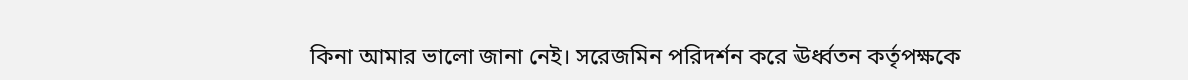কিনা আমার ভালো জানা নেই। সরেজমিন পরিদর্শন করে ঊর্ধ্বতন কর্তৃপক্ষকে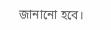জানানো হবে।